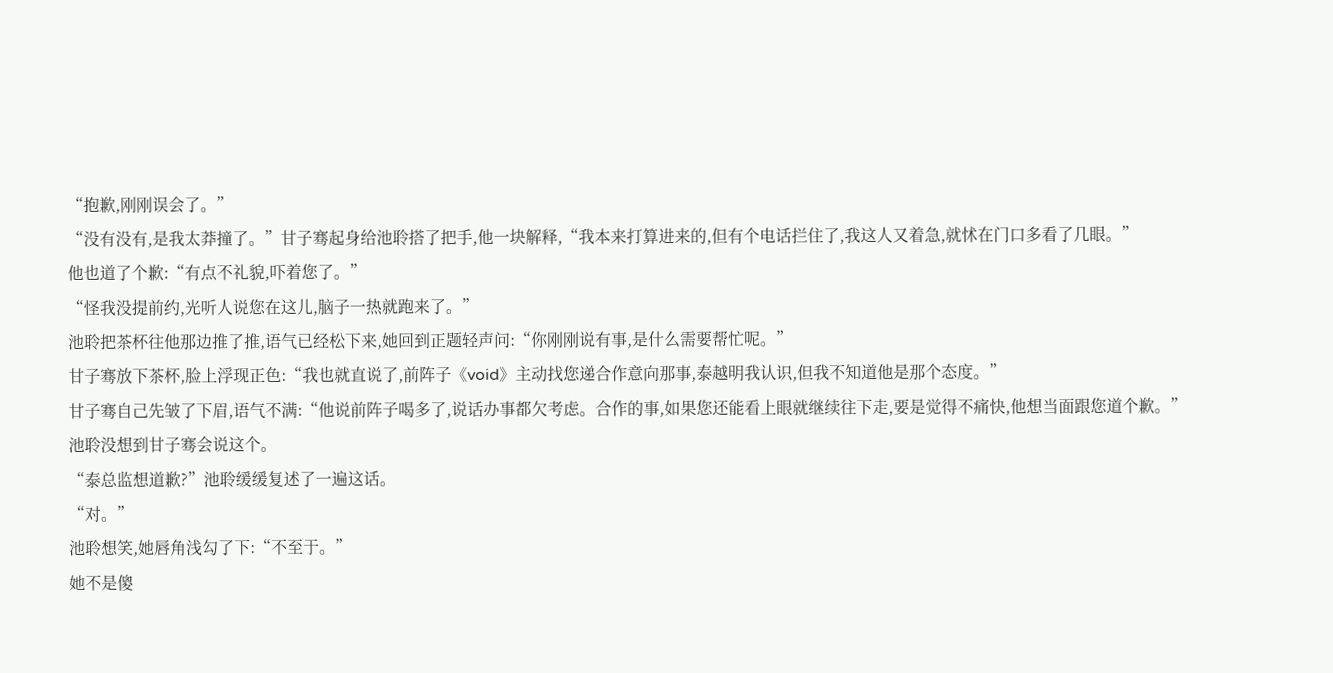“抱歉,刚刚误会了。”
“没有没有,是我太莽撞了。”甘子骞起身给池聆搭了把手,他一块解释,“我本来打算进来的,但有个电话拦住了,我这人又着急,就怵在门口多看了几眼。”
他也道了个歉:“有点不礼貌,吓着您了。”
“怪我没提前约,光听人说您在这儿,脑子一热就跑来了。”
池聆把茶杯往他那边推了推,语气已经松下来,她回到正题轻声问:“你刚刚说有事,是什么需要帮忙呢。”
甘子骞放下茶杯,脸上浮现正色:“我也就直说了,前阵子《void》主动找您递合作意向那事,泰越明我认识,但我不知道他是那个态度。”
甘子骞自己先皱了下眉,语气不满:“他说前阵子喝多了,说话办事都欠考虑。合作的事,如果您还能看上眼就继续往下走,要是觉得不痛快,他想当面跟您道个歉。”
池聆没想到甘子骞会说这个。
“泰总监想道歉?”池聆缓缓复述了一遍这话。
“对。”
池聆想笑,她唇角浅勾了下:“不至于。”
她不是傻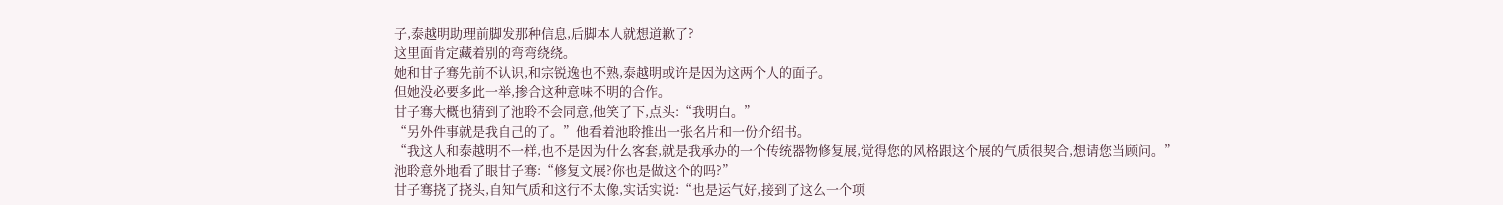子,泰越明助理前脚发那种信息,后脚本人就想道歉了?
这里面肯定藏着别的弯弯绕绕。
她和甘子骞先前不认识,和宗锐逸也不熟,泰越明或许是因为这两个人的面子。
但她没必要多此一举,掺合这种意味不明的合作。
甘子骞大概也猜到了池聆不会同意,他笑了下,点头:“我明白。”
“另外件事就是我自己的了。”他看着池聆推出一张名片和一份介绍书。
“我这人和泰越明不一样,也不是因为什么客套,就是我承办的一个传统器物修复展,觉得您的风格跟这个展的气质很契合,想请您当顾问。”
池聆意外地看了眼甘子骞:“修复文展?你也是做这个的吗?”
甘子骞挠了挠头,自知气质和这行不太像,实话实说:“也是运气好,接到了这么一个项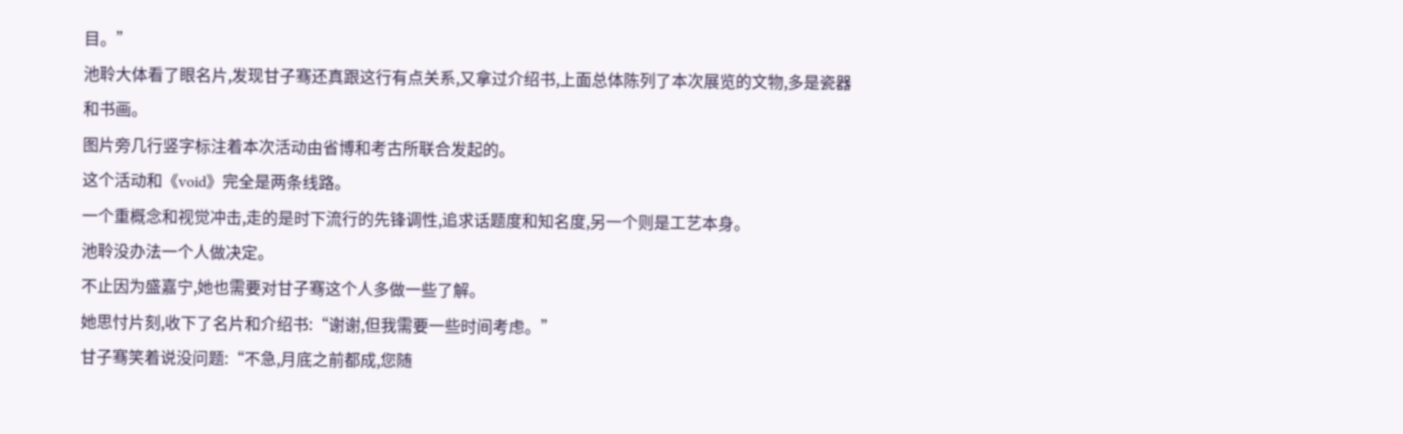目。”
池聆大体看了眼名片,发现甘子骞还真跟这行有点关系,又拿过介绍书,上面总体陈列了本次展览的文物,多是瓷器和书画。
图片旁几行竖字标注着本次活动由省博和考古所联合发起的。
这个活动和《void》完全是两条线路。
一个重概念和视觉冲击,走的是时下流行的先锋调性,追求话题度和知名度,另一个则是工艺本身。
池聆没办法一个人做决定。
不止因为盛嘉宁,她也需要对甘子骞这个人多做一些了解。
她思忖片刻,收下了名片和介绍书:“谢谢,但我需要一些时间考虑。”
甘子骞笑着说没问题:“不急,月底之前都成,您随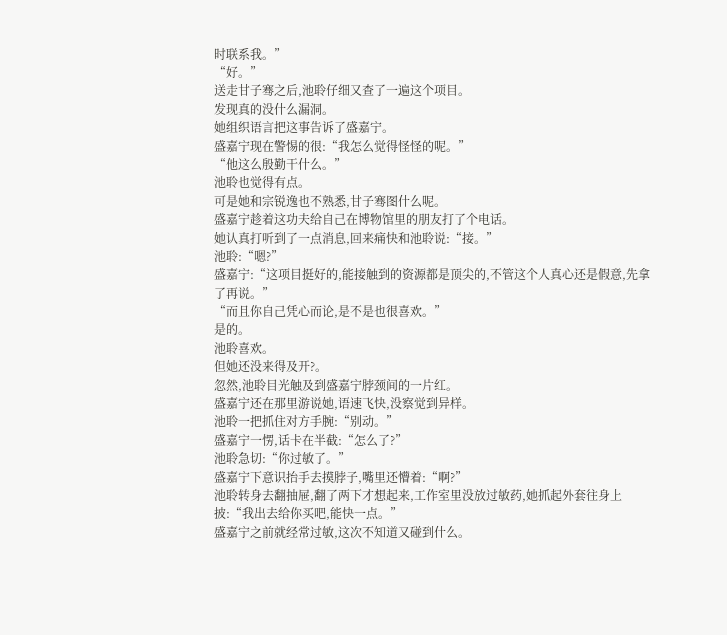时联系我。”
“好。”
送走甘子骞之后,池聆仔细又查了一遍这个项目。
发现真的没什么漏洞。
她组织语言把这事告诉了盛嘉宁。
盛嘉宁现在警惕的很:“我怎么觉得怪怪的呢。”
“他这么殷勤干什么。”
池聆也觉得有点。
可是她和宗锐逸也不熟悉,甘子骞图什么呢。
盛嘉宁趁着这功夫给自己在博物馆里的朋友打了个电话。
她认真打听到了一点消息,回来痛快和池聆说:“接。”
池聆:“嗯?”
盛嘉宁:“这项目挺好的,能接触到的资源都是顶尖的,不管这个人真心还是假意,先拿了再说。”
“而且你自己凭心而论,是不是也很喜欢。”
是的。
池聆喜欢。
但她还没来得及开?。
忽然,池聆目光触及到盛嘉宁脖颈间的一片红。
盛嘉宁还在那里游说她,语速飞快,没察觉到异样。
池聆一把抓住对方手腕:“别动。”
盛嘉宁一愣,话卡在半截:“怎么了?”
池聆急切:“你过敏了。”
盛嘉宁下意识抬手去摸脖子,嘴里还懵着:“啊?”
池聆转身去翻抽屉,翻了两下才想起来,工作室里没放过敏药,她抓起外套往身上披:“我出去给你买吧,能快一点。”
盛嘉宁之前就经常过敏,这次不知道又碰到什么。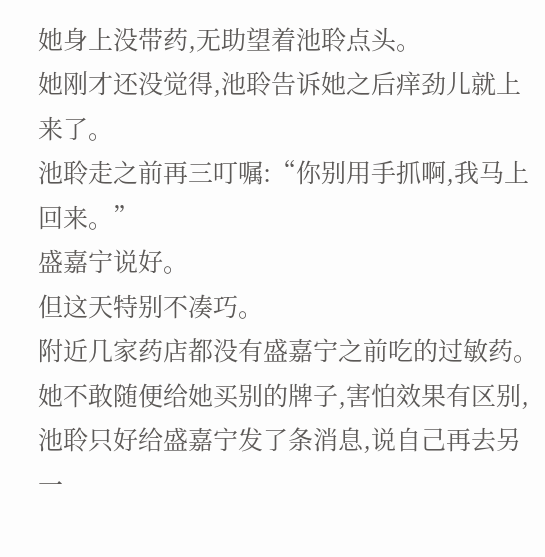她身上没带药,无助望着池聆点头。
她刚才还没觉得,池聆告诉她之后痒劲儿就上来了。
池聆走之前再三叮嘱:“你别用手抓啊,我马上回来。”
盛嘉宁说好。
但这天特别不凑巧。
附近几家药店都没有盛嘉宁之前吃的过敏药。
她不敢随便给她买别的牌子,害怕效果有区别,池聆只好给盛嘉宁发了条消息,说自己再去另一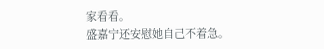家看看。
盛嘉宁还安慰她自己不着急。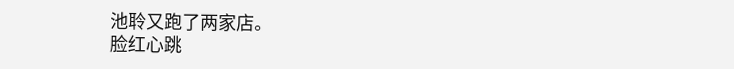池聆又跑了两家店。
脸红心跳